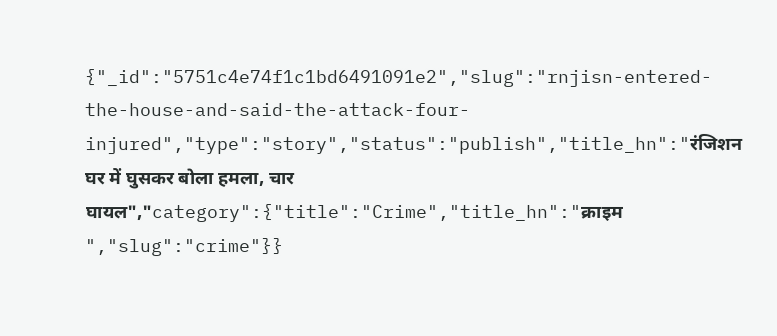{"_id":"5751c4e74f1c1bd6491091e2","slug":"rnjisn-entered-the-house-and-said-the-attack-four-injured","type":"story","status":"publish","title_hn":"रंजिशन घर में घुसकर बोला हमला, चार घायल","category":{"title":"Crime","title_hn":"क्राइम ","slug":"crime"}}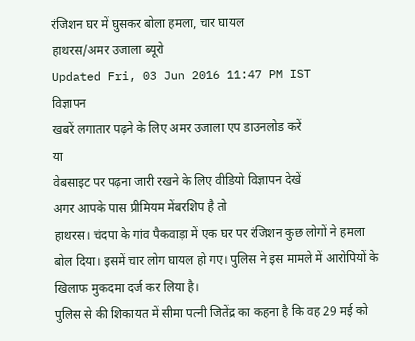रंजिशन घर में घुसकर बोला हमला, चार घायल
हाथरस/अमर उजाला ब्यूरो
Updated Fri, 03 Jun 2016 11:47 PM IST
विज्ञापन
खबरें लगातार पढ़ने के लिए अमर उजाला एप डाउनलोड करें
या
वेबसाइट पर पढ़ना जारी रखने के लिए वीडियो विज्ञापन देखें
अगर आपके पास प्रीमियम मेंबरशिप है तो
हाथरस। चंदपा के गांव पैकवाड़ा में एक घर पर रंजिशन कुछ लोगों ने हमला बोल दिया। इसमें चार लोग घायल हो गए। पुलिस ने इस मामले में आरोपियों के खिलाफ मुकदमा दर्ज कर लिया है।
पुलिस से की शिकायत में सीमा पत्नी जितेंद्र का कहना है कि वह 29 मई को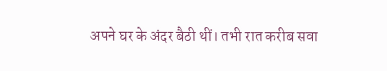अपने घर के अंदर बैठी थीं। तभी रात करीब सवा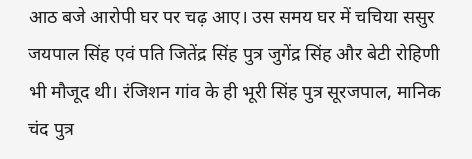आठ बजे आरोपी घर पर चढ़ आए। उस समय घर में चचिया ससुर जयपाल सिंह एवं पति जितेंद्र सिंह पुत्र जुगेंद्र सिंह और बेटी रोहिणी भी मौजूद थी। रंजिशन गांव के ही भूरी सिंह पुत्र सूरजपाल, मानिक चंद पुत्र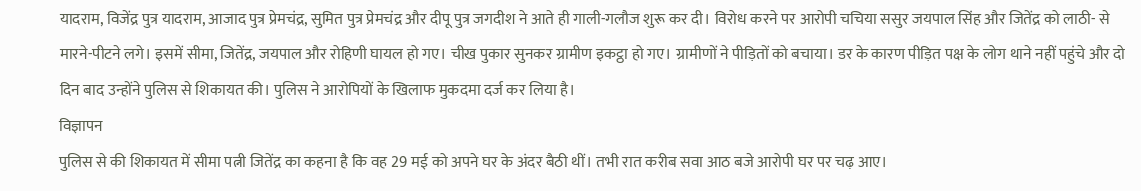यादराम, विजेंद्र पुत्र यादराम, आजाद पुत्र प्रेमचंद्र, सुमित पुत्र प्रेमचंद्र और दीपू पुत्र जगदीश ने आते ही गाली-गलौज शुरू कर दी। विरोध करने पर आरोपी चचिया ससुर जयपाल सिंह और जितेंद्र को लाठी- से मारने-पीटने लगे। इसमें सीमा, जितेंद्र, जयपाल और रोहिणी घायल हो गए। चीख पुकार सुनकर ग्रामीण इकट्ठा हो गए। ग्रामीणों ने पीड़ितों को बचाया। डर के कारण पीड़ित पक्ष के लोग थाने नहीं पहुंचे और दो दिन बाद उन्होंने पुलिस से शिकायत की। पुलिस ने आरोपियों के खिलाफ मुकदमा दर्ज कर लिया है।
विज्ञापन
पुलिस से की शिकायत में सीमा पत्नी जितेंद्र का कहना है कि वह 29 मई को अपने घर के अंदर बैठी थीं। तभी रात करीब सवा आठ बजे आरोपी घर पर चढ़ आए।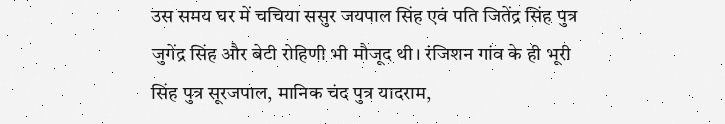उस समय घर में चचिया ससुर जयपाल सिंह एवं पति जितेंद्र सिंह पुत्र जुगेंद्र सिंह और बेटी रोहिणी भी मौजूद थी। रंजिशन गांव के ही भूरी सिंह पुत्र सूरजपाल, मानिक चंद पुत्र यादराम,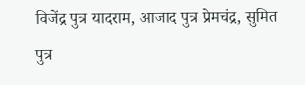विजेंद्र पुत्र यादराम, आजाद पुत्र प्रेमचंद्र, सुमित पुत्र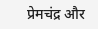प्रेमचंद्र और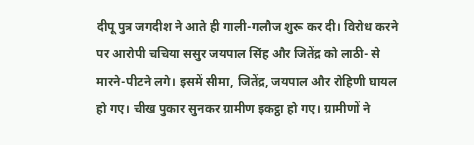दीपू पुत्र जगदीश ने आते ही गाली-गलौज शुरू कर दी। विरोध करने पर आरोपी चचिया ससुर जयपाल सिंह और जितेंद्र को लाठी- से मारने-पीटने लगे। इसमें सीमा, जितेंद्र, जयपाल और रोहिणी घायल हो गए। चीख पुकार सुनकर ग्रामीण इकट्ठा हो गए। ग्रामीणों ने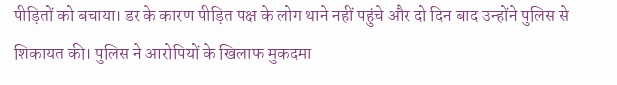पीड़ितों को बचाया। डर के कारण पीड़ित पक्ष के लोग थाने नहीं पहुंचे और दो दिन बाद उन्होंने पुलिस से शिकायत की। पुलिस ने आरोपियों के खिलाफ मुकदमा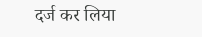दर्ज कर लिया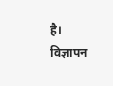है।
विज्ञापन